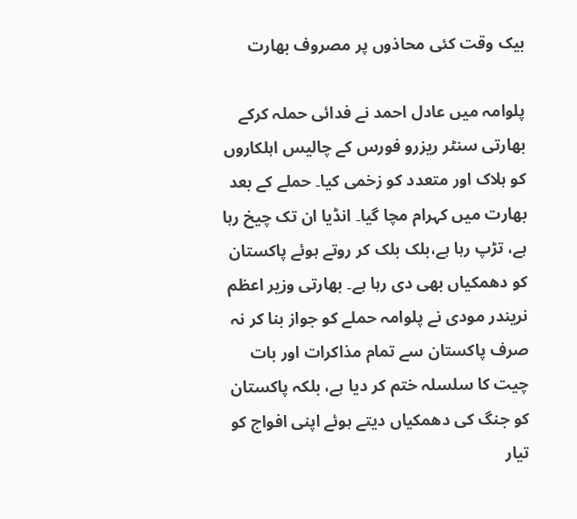بیک وقت کئی محاذوں پر مصروف بھارت

پلوامہ میں عادل احمد نے فدائی حملہ کرکے بھارتی سنٹر ریزرو فورس کے چالیس اہلکاروں کو ہلاک اور متعدد کو زخمی کیا۔ حملے کے بعد بھارت میں کہرام مچا گیا۔ انڈیا ان تک چیخ رہا ہے، تڑپ رہا ہے،بلک بلک کر روتے ہوئے پاکستان کو دھمکیاں بھی دی رہا ہے۔ بھارتی وزیر اعظم نریندر مودی نے پلوامہ حملے کو جواز بنا کر نہ صرف پاکستان سے تمام مذاکرات اور بات چیت کا سلسلہ ختم کر دیا ہے، بلکہ پاکستان کو جنگ کی دھمکیاں دیتے ہوئے اپنی افواج کو تیار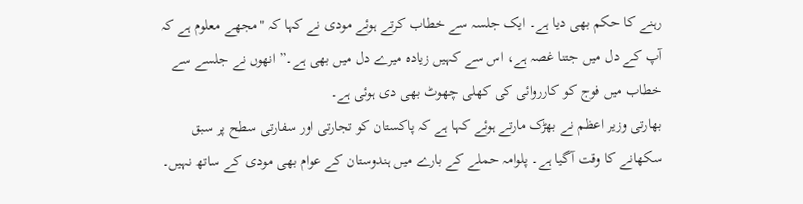رہنے کا حکم بھی دیا ہے۔ ایک جلسہ سے خطاب کرتے ہوئے مودی نے کہا کہ "مجھے معلوم ہے کہ آپ کے دل میں جتنا غصہ ہے، اس سے کہیں زیادہ میرے دل میں بھی ہے۔” انھوں نے جلسے سے خطاب میں فوج کو کارروائی کی کھلی چھوٹ بھی دی ہوئی ہے۔
بھارتی وزیر اعظم نے بھڑک مارتے ہوئے کہا ہے کہ پاکستان کو تجارتی اور سفارتی سطح پر سبق سکھانے کا وقت آگیا ہے۔ پلوامہ حملے کے بارے میں ہندوستان کے عوام بھی مودی کے ساتھ نہیں۔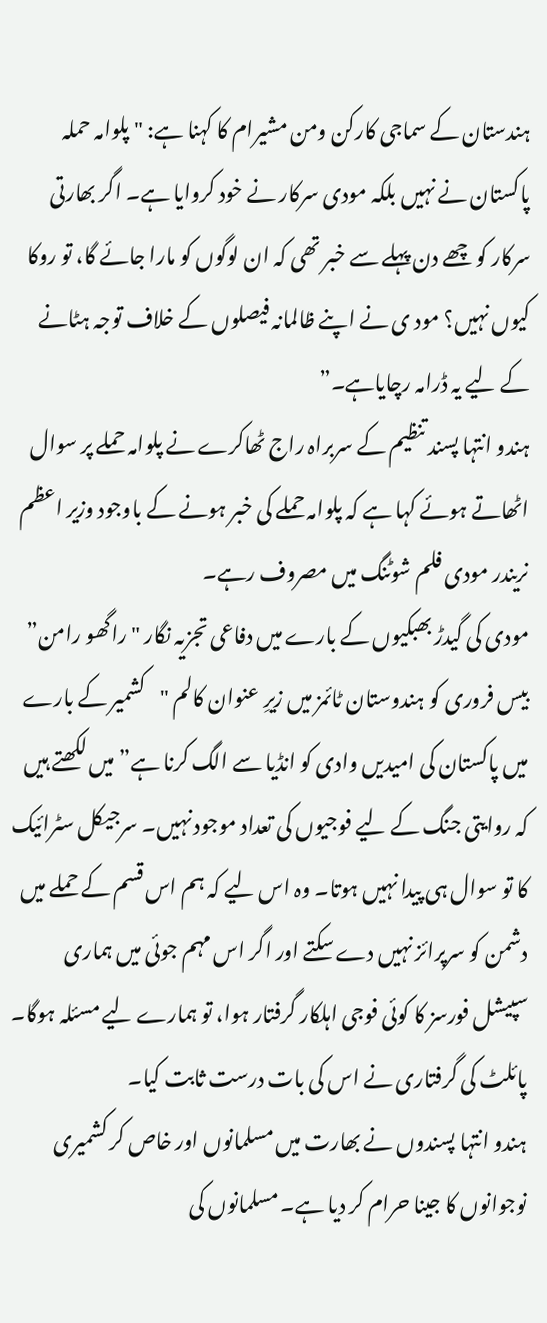ہندستان کے سماجی کارکن ومن مشیرام کا کہنا ہے: "پلوامہ حملہ پاکستان نے نہیں بلکہ مودی سرکار نے خود کروایا ہے۔ اگر بھارتی سرکار کو چھے دن پہلے سے خبر تھی کہ ان لوگوں کو مارا جائے گا، تو روکا کیوں نہیں؟ مود ی نے اپنے ظالمانہ فیصلوں کے خلاف توجہ ہٹانے کے لیے یہ ڈرامہ رچایاہے۔”
ہندو انتہا پسند تنظیم کے سربراہ راج ٹھاکرے نے پلوامہ حملے پر سوال اٹھاتے ہوئے کہا ہے کہ پلوامہ حملے کی خبر ہونے کے باوجود وزیر اعظم نریندر مودی فلم شوٹنگ میں مصروف رہے۔
مودی کی گیدڑ بھبکیوں کے بارے میں دفاعی تجزیہ نگار "راگھو رامن” بیس فروری کو ہندوستان ٹائمز میں زیرِ عنوان کالم "کشمیر کے بارے میں پاکستان کی امیدیں وادی کو انڈیا سے الگ کرنا ہے” میں لکھتے ہیں کہ روایتی جنگ کے لیے فوجیوں کی تعداد موجود نہیں۔ سرجیکل سٹرائیک کا تو سوال ہی پیدا نہیں ہوتا۔ وہ اس لیے کہ ہم اس قسم کے حملے میں دشمن کو سرپرائز نہیں دے سکتے اور اگر اس مہم جوئی میں ہماری سپیشل فورسز کا کوئی فوجی اہلکار گرفتار ہوا، تو ہمارے لیے مسئلہ ہوگا۔ پائلٹ کی گرفتاری نے اس کی بات درست ثابت کیا۔
ہندو انتہا پسندوں نے بھارت میں مسلمانوں اور خاص کر کشمیری نوجوانوں کا جینا حرام کر دیا ہے۔ مسلمانوں کی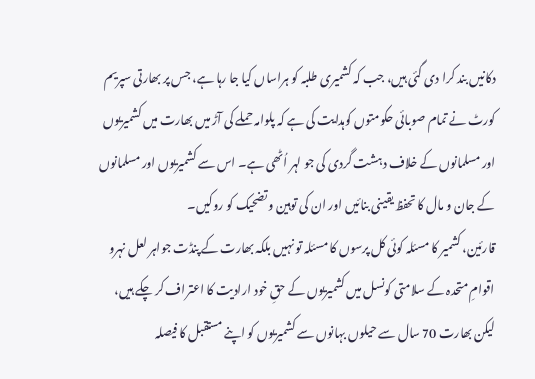دکانیں بند کرا دی گئی ہیں، جب کہ کشمیری طلبہ کو ہراساں کیا جا رہا ہے، جس پر بھارتی سپریم کورٹ نے تمام صوبائی حکومتوں کوہدایت کی ہے کہ پلوامہ حملے کی آڑ میں بھارت میں کشمیریوں اور مسلمانوں کے خلاف دہشت گردی کی جو لہر اُٹھی ہے۔ اس سے کشمیریوں اور مسلمانوں کے جان و مال کا تحفظ یقینی بنائیں اور ان کی توہین و تضحیک کو روکیں۔
قارئین، کشمیر کا مسئلہ کوئی کل پرسوں کا مسئلہ تو نہیں بلکہ بھارت کے پنڈت جواہر لعل نہرو اقوامِ متحدہ کے سلامتی کونسل میں کشمیریوں کے حقِ خود ارادیت کا اعتراف کر چکے ہیں، لیکن بھارت 70 سال سے حیلوں بہانوں سے کشمیریوں کو اپنے مستقبل کا فیصلہ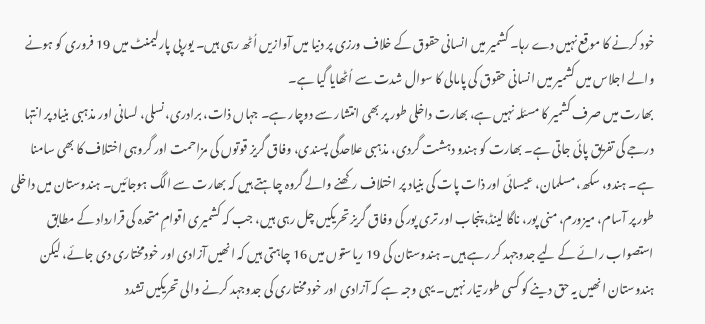خود کرنے کا موقع نہیں دے رہا۔ کشمیر میں انسانی حقوق کے خلاف ورزی پر دنیا میں آوازیں اُٹھ رہی ہیں۔ یورپی پارلیمنٹ میں 19 فروری کو ہونے والے اجلاس میں کشمیر میں انسانی حقوق کی پامالی کا سوال شدت سے اُٹھایا گیا ہے۔
بھارت میں صرف کشمیر کا مسئلہ نہیں ہے، بھارت داخلی طور پر بھی انتشار سے دوچار ہے۔ جہاں ذات، برادری، نسلی، لسانی اور مذہبی بنیاد پر انتہا درجے کی تفریق پائی جاتی ہے۔ بھارت کو ہندو دہشت گردی، مذہبی علاحدگی پسندی، وفاق گریز قوتوں کی مزاحمت اور گروہی اختلاف کا بھی سامنا ہے۔ ہندو، سکھ، مسلمان، عیسائی اور ذات پات کی بنیاد پر اختلاف رکھنے والے گروہ چاہتے ہیں کہ بھارت سے الگ ہوجائیں۔ ہندوستان میں داخلی طور پر آسام، میزورم، منی پور، ناگا لینڈ، پنجاب اور تری پور کی وفاق گریز تحریکیں چل رہی ہیں، جب کہ کشمیری اقوامِ متحدہ کی قرارداد کے مطابق استصواب رائے کے لیے جدوجہد کر رہے ہیں۔ ہندوستان کی 19 ریاستوں میں 16 چاہتی ہیں کہ انھیں آزادی اور خودمختاری دی جائے، لیکن ہندوستان انھیں یہ حق دینے کو کسی طور تیار نہیں۔ یہی وجہ ہے کہ آزادی اور خود مختاری کی جدوجہد کرنے والی تحریکیں تشدد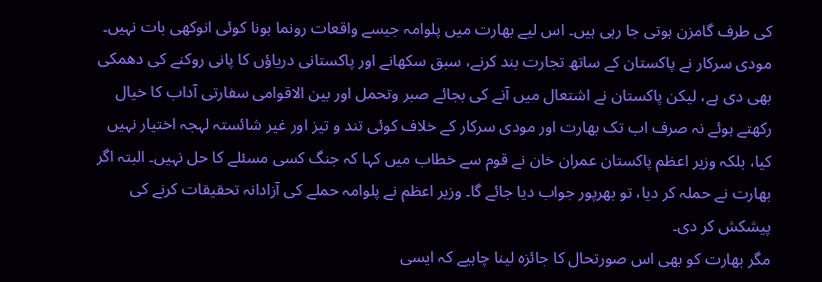کی طرف گامزن ہوتی جا رہی ہیں۔ اس لیے بھارت میں پلوامہ جیسے واقعات رونما ہونا کوئی انوکھی بات نہیں۔ مودی سرکار نے پاکستان کے ساتھ تجارت بند کرنے، سبق سکھانے اور پاکستانی دریاؤں کا پانی روکنے کی دھمکی بھی دی ہے، لیکن پاکستان نے اشتعال میں آنے کی بجائے صبر وتحمل اور بین الاقوامی سفارتی آداب کا خیال رکھتے ہوئے نہ صرف اب تک بھارت اور مودی سرکار کے خلاف کوئی تند و تیز اور غیر شائستہ لہجہ اختیار نہیں کیا، بلکہ وزیر اعظم پاکستان عمران خان نے قوم سے خطاب میں کہا کہ جنگ کسی مسئلے کا حل نہیں۔ البتہ اگر بھارت نے حملہ کر دیا، تو بھرپور جواب دیا جائے گا۔ وزیر اعظم نے پلوامہ حملے کی آزادانہ تحقیقات کرنے کی پیشکش کر دی۔
مگر بھارت کو بھی اس صورتحال کا جائزہ لینا چاہیے کہ ایسی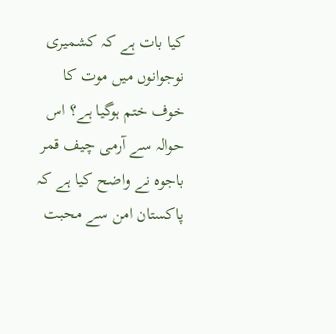کیا بات ہے کہ کشمیری نوجوانوں میں موت کا خوف ختم ہوگیا ہے؟ اس حوالہ سے آرمی چیف قمر باجوہ نے واضح کیا ہے کہ پاکستان امن سے محبت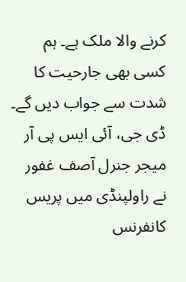کرنے والا ملک ہے۔ ہم کسی بھی جارحیت کا شدت سے جواب دیں گے۔ ڈی جی، آئی ایس پی آر میجر جنرل آصف غفور نے راولپنڈی میں پریس کانفرنس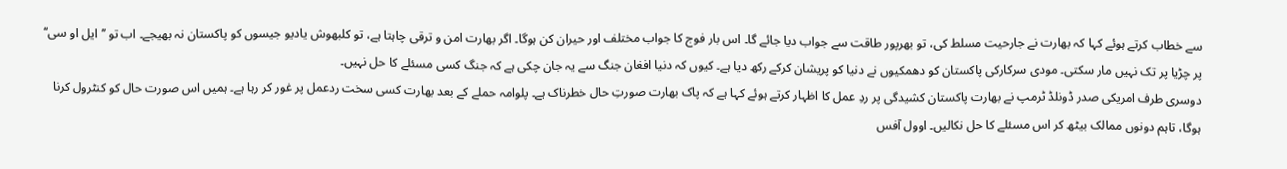سے خطاب کرتے ہوئے کہا کہ بھارت نے جارحیت مسلط کی، تو بھرپور طاقت سے جواب دیا جائے گا۔ اس بار فوج کا جواب مختلف اور حیران کن ہوگا۔ اگر بھارت امن و ترقی چاہتا ہے، تو کلبھوش یادیو جیسوں کو پاکستان نہ بھیجے۔ اب تو ’’ایل او سی‘‘ پر چڑیا پر تک نہیں مار سکتی۔ مودی سرکارکی پاکستان کو دھمکیوں نے دنیا کو پریشان کرکے رکھ دیا ہے۔ کیوں کہ دنیا افغان جنگ سے یہ جان چکی ہے کہ جنگ کسی مسئلے کا حل نہیں۔
دوسری طرف امریکی صدر ڈونلڈ ٹرمپ نے بھارت پاکستان کشیدگی پر ردِ عمل کا اظہار کرتے ہوئے کہا ہے کہ پاک بھارت صورتِ حال خطرناک ہے۔ پلوامہ حملے کے بعد بھارت کسی سخت ردعمل پر غور کر رہا ہے۔ ہمیں اس صورت حال کو کنٹرول کرنا ہوگا، تاہم دونوں ممالک بیٹھ کر اس مسئلے کا حل نکالیں۔ اوول آفس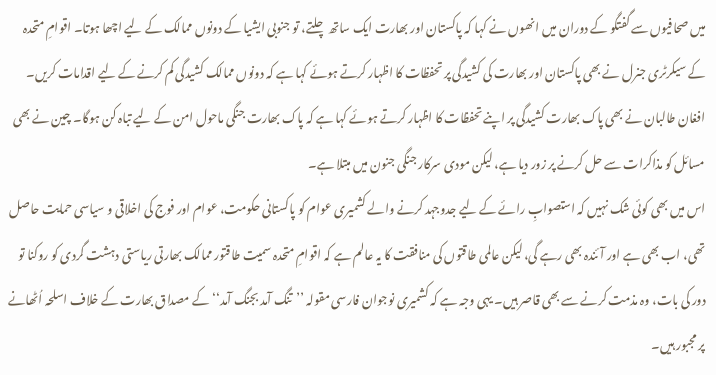میں صحافیوں سے گفتگو کے دوران میں انھوں نے کہا کہ پاکستان اور بھارت ایک ساتھ چلتے، تو جنوبی ایشیا کے دونوں ممالک کے لیے اچھا ہوتا۔ اقوامِ متحدہ کے سیکرٹری جنرل نے بھی پاکستان اور بھارت کی کشیدگی پر تحفظات کا اظہار کرتے ہوئے کہا ہے کہ دونوں ممالک کشیدگی کم کرنے کے لیے اقدامات کریں۔
افغان طالبان نے بھی پاک بھارت کشیدگی پر اپنے تحفظات کا اظہار کرتے ہوئے کہا ہے کہ پاک بھارت جنگی ماحول امن کے لیے تباہ کن ہوگا۔ چین نے بھی مسائل کو مذاکرات سے حل کرنے پر زور دیا ہے، لیکن مودی سرکار جنگی جنون میں مبتلا ہے۔
اس میں بھی کوئی شک نہیں کہ استصوابِ رائے کے لیے جدوجہد کرنے والے کشمیری عوام کو پاکستانی حکومت، عوام اور فوج کی اخلاقی و سیاسی حمایت حاصل تھی، اب بھی ہے اور آئندہ بھی رہے گی، لیکن عالمی طاقتوں کی منافقت کا یہ عالم ہے کہ اقوامِ متحدہ سمیت طاقتور ممالک بھارتی ریاستی دہشت گردی کو روکنا تو دور کی بات، وہ مذمت کرنے سے بھی قاصر ہیں۔ یہی وجہ ہے کہ کشمیری نوجوان فارسی مقولہ ’’تنگ آمد بجنگ آمد‘‘ کے مصداق بھارت کے خلاف اسلحہ اُٹھانے پر مجبور ہیں۔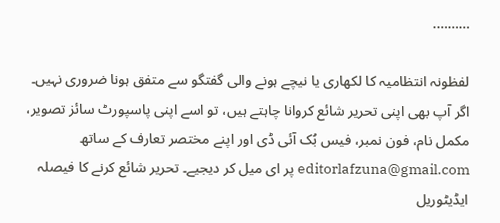……….

لفظونہ انتظامیہ کا لکھاری یا نیچے ہونے والی گفتگو سے متفق ہونا ضروری نہیں۔ اگر آپ بھی اپنی تحریر شائع کروانا چاہتے ہیں، تو اسے اپنی پاسپورٹ سائز تصویر، مکمل نام، فون نمبر، فیس بُک آئی ڈی اور اپنے مختصر تعارف کے ساتھ editorlafzuna@gmail.com پر ای میل کر دیجیے۔ تحریر شائع کرنے کا فیصلہ ایڈیٹوریل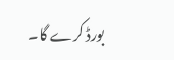بورڈ کرے گا۔